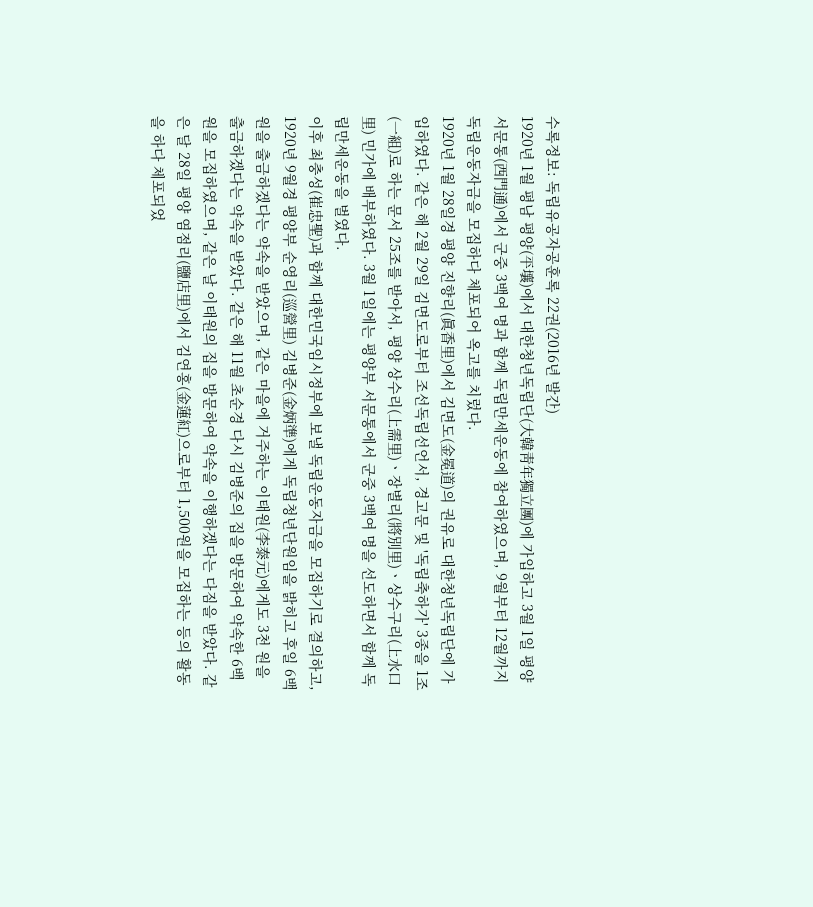수록정보: 독립유공자공훈록 22권(2016년 발간)
1920년 1월 평남 평양(平壤)에서 대한청년독립단(大韓靑年獨立團)에 가입하고 3월 1일 평양 서문통(西門通)에서 군중 3백여 명과 함께 독립만세운동에 참여하였으며, 9월부터 12월까지 독립운동자금을 모집하다 체포되어 옥고를 치렀다.
1920년 1월 28일경 평양 진향리(眞香里)에서 김면도(金冕道)의 권유로 대한청년독립단에 가입하였다. 같은 해 2월 29일 김면도로부터 조선독립선언서, 경고문 및 '독립축하가' 3종을 1조(一組)로 하는 문서 25조를 받아서, 평양 상수리(上需里)ㆍ장별리(將別里)ㆍ상수구리(上水口里) 민가에 배부하였다. 3월 1일에는 평양부 서문통에서 군중 3백여 명을 선도하면서 함께 독립만세운동을 벌였다.
이후 최충성(崔忠聖)과 함께 대한민국임시정부에 보낼 독립운동자금을 모집하기로 결의하고, 1920년 9월경 평양부 순영리(巡營里) 김병준(金炳準)에게 독립청년단원임을 밝히고 후일 6백 원을 출금하겠다는 약속을 받았으며, 같은 마을에 거주하는 이태원(李泰元)에게도 3천 원을 출금하겠다는 약속을 받았다. 같은 해 11월 초순경 다시 김병준의 집을 방문하여 약속한 6백 원을 모집하였으며, 같은 날 이태원의 집을 방문하여 약속을 이행하겠다는 다짐을 받았다. 같은 달 28일 평양 염점리(鹽店里)에서 김연홍(金蓮紅)으로부터 1,500원을 모집하는 등의 활동을 하다 체포되었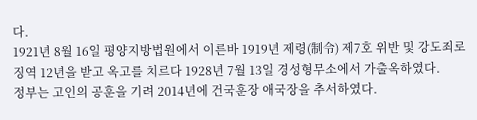다.
1921년 8월 16일 평양지방법원에서 이른바 1919년 제령(制令) 제7호 위반 및 강도죄로 징역 12년을 받고 옥고를 치르다 1928년 7월 13일 경성형무소에서 가출옥하였다.
정부는 고인의 공훈을 기려 2014년에 건국훈장 애국장을 추서하였다.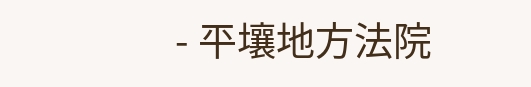- 平壤地方法院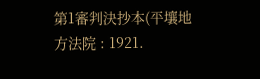第1審判決抄本(平壤地方法院 : 1921.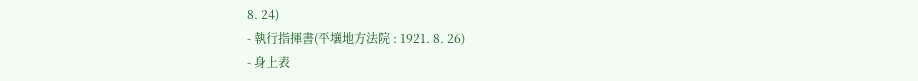8. 24)
- 執行指揮書(平壤地方法院 : 1921. 8. 26)
- 身上表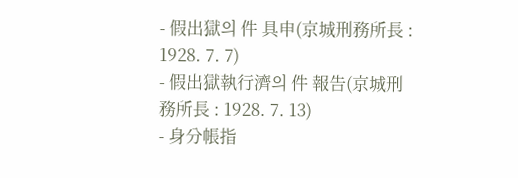- 假出獄의 件 具申(京城刑務所長 : 1928. 7. 7)
- 假出獄執行濟의 件 報告(京城刑務所長 : 1928. 7. 13)
- 身分帳指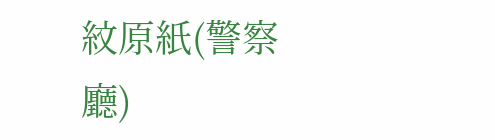紋原紙(警察廳)